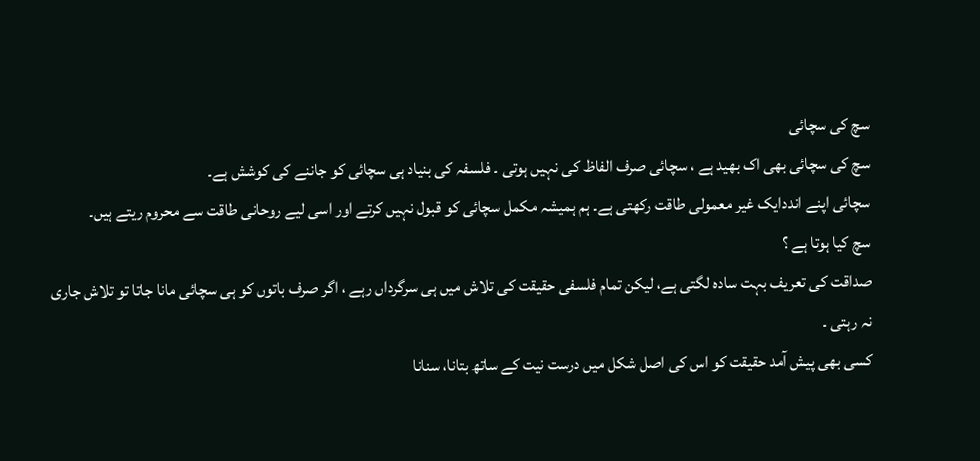سچ کی سچائی
سچ کی سچائی بھی اک بھید ہے ، سچائی صرف الفاظ کی نہیں ہوتی ۔ فلسفہ کی بنیاد ہی سچائی کو جاننے کی کوشش ہے۔
سچائی اپنے انددایک غیر معمولی طاقت رکھتی ہے۔ ہم ہمیشہ مکمل سچائی کو قبول نہیں کرتے اور اسی لیے روحانی طاقت سے محروم ریتے ہیں۔
سچ کیا ہوتا ہے ؟
صداقت کی تعریف بہت سادہ لگتی ہے، لیکن تمام فلسفی حقیقت کی تلاش میں ہی سرگرداں رہے ، اگر صرف باتوں کو ہی سچائی مانا جاتا تو تلاش جاری نہ رہتی ۔
کسی بھی پیش آمد حقیقت کو اس کی اصل شکل میں درست نیت کے ساتھ بتانا، سنانا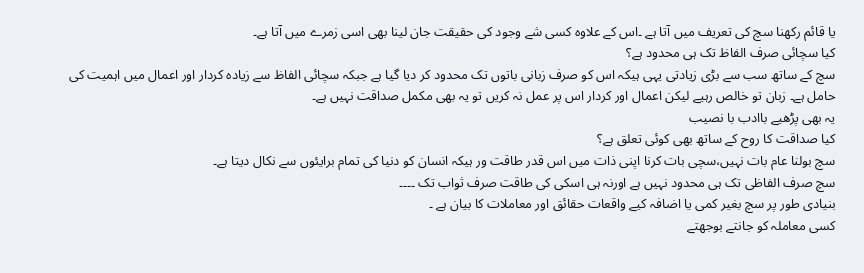یا قائم رکھنا سچ کی تعریف میں آتا ہے ۔اس کے علاوہ کسی شے وجود کی حقیقت جان لینا بھی اسی زمرے میں آتا ہے۔
کیا سچائی صرف الفاظ تک ہی محدود ہے؟
سچ کے ساتھ سب سے بڑی زیادتی یہی ہیکہ اس کو صرف زبانی باتوں تک محدود کر دیا گیا ہے جبکہ سچائی الفاظ سے زیادہ کردار اور اعمال میں اہمیت کی حامل ہے۔ زبان تو خالص رہیے لیکن اعمال اور کردار اس پر عمل نہ کریں تو یہ بھی مکمل صداقت نہیں ہے۔
یہ بھی پڑھیے باادب با نصیب
کیا صداقت کا روح کے ساتھ بھی کوئی تعلق ہے؟
سچ بولنا عام بات نہیں،سچی بات کرنا اپنی ذات میں اس قدر طاقت ور ہیکہ انسان کو دنیا کی تمام برایئوں سے نکال دیتا ہے۔
سچ صرف الفاظی تک ہی محدود نہیں ہے اورنہ ہی اسکی کی طاقت صرف ثواب تک ۔۔۔۔
بنیادی طور پر سچ بغیر کمی یا اضافہ کیے واقعات حقائق اور معاملات کا بیان ہے ۔
کسی معاملہ کو جانتے بوجھتے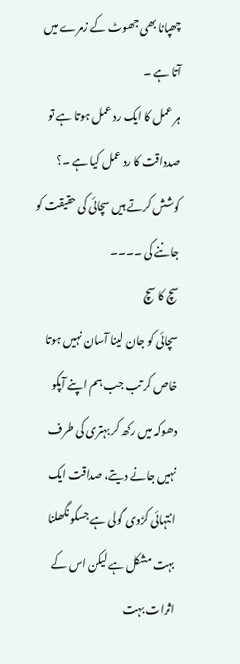چھپانا بھی جھوٹ کے زمرے میں آتا ہے ۔
ہر عمل کا ایک رد عمل ہوتا ہے تو صدداقت کا رد عمل کیا ہے ۔؟
کوشش کرتے ہیں سچائی کی حقیقت کو جاننے کی ۔۔۔۔
سچ کا سچ
سچائی کو جان لینا آسان نہیں ہوتا خاص کر تب جب ہم اپنے آپکو دھوکہ میں رکھ کر بہتری کی طرف نہیں جانے دیتے، صداقت ایک انتہائی کڑوی گولی ہے جسکو نگھلنا بہت مشکل ہے لیکن اس کے اثرات بہت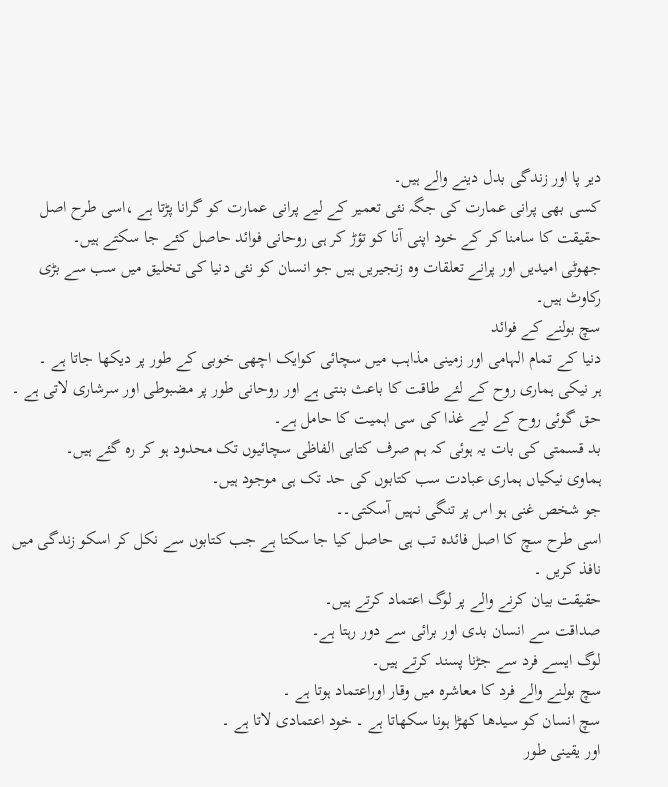دیر پا اور زندگی بدل دینے والے ہیں۔
کسی بھی پرانی عمارت کی جگہ نئی تعمیر کے لیے پرانی عمارت کو گرانا پڑتا ہے ،اسی طرح اصل حقیقت کا سامنا کر کے خود اپنی آنا کو تؤڑ کر ہی روحانی فوائد حاصل کئے جا سکتے ہیں۔
جھوٹی امیدیں اور پرانے تعلقات وہ زنجیریں ہیں جو انسان کو نئی دنیا کی تخلیق میں سب سے بڑی رکاوٹ ہیں۔
سچ بولنے کے فوائد
دنیا کے تمام الہامی اور زمینی مذاہب میں سچائی کوایک اچھی خوبی کے طور پر دیکھا جاتا ہے ۔
ہر نیکی ہماری روح کے لئے طاقت کا باعث بنتی ہے اور روحانی طور پر مضبوطی اور سرشاری لاتی ہے ۔
حق گوئی روح کے لیے غذا کی سی اہمیت کا حامل ہے۔
بد قسمتی کی بات یہ ہوئی کہ ہم صرف کتابی الفاظی سچائیوں تک محدود ہو کر رہ گئے ہیں۔
ہماوی نیکیاں ہماری عبادت سب کتابوں کی حد تک ہی موجود ہیں۔
جو شخص غنی ہو اس پر تنگی نہیں آسکتی۔۔
اسی طرح سچ کا اصل فائدہ تب ہی حاصل کیا جا سکتا ہے جب کتابوں سے نکل کر اسکو زندگی میں نافذ کریں ۔
حقیقت بیان کرنے والے پر لوگ اعتماد کرتے ہیں۔
صداقت سے انسان بدی اور برائی سے دور رہتا ہے۔
لوگ ایسے فرد سے جڑنا پسند کرتے ہیں۔
سچ بولنے والے فرد کا معاشرہ میں وقار اوراعتماد ہوتا ہے ۔
سچ انسان کو سیدھا کھڑا ہونا سکھاتا ہے ۔ خود اعتمادی لاتا ہے ۔
اور یقینی طور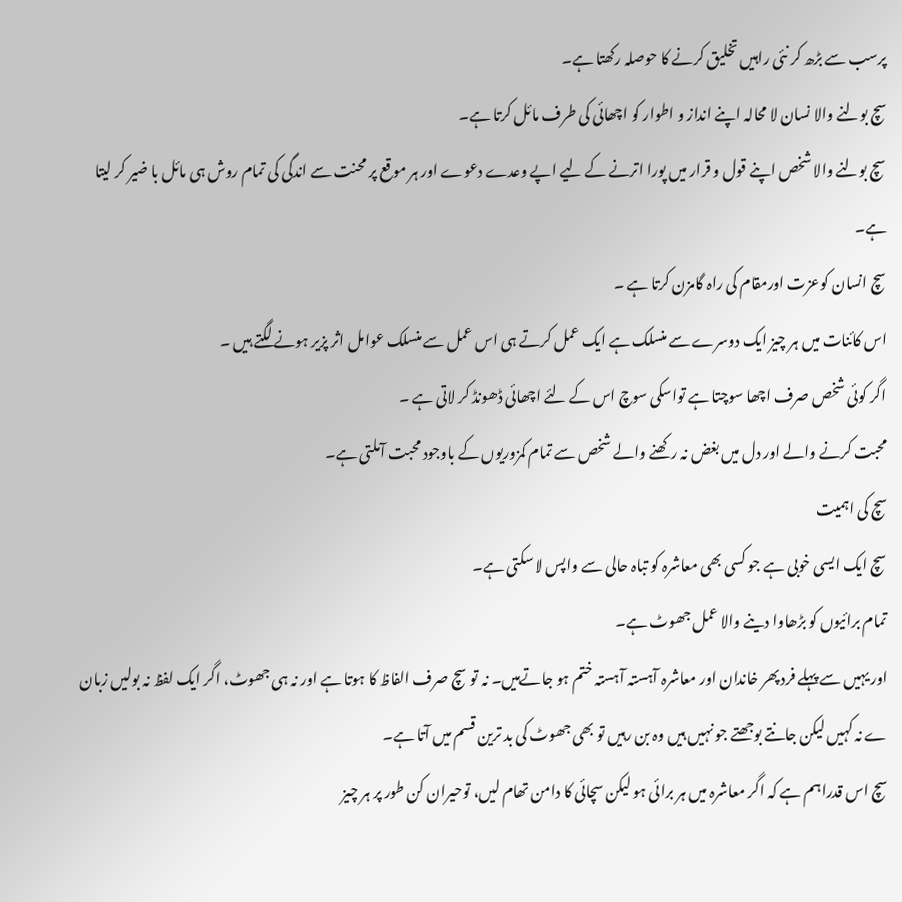پرسب سے بڑھ کر نئی راہیں تخلیق کرنے کا حوصلہ رکھتا ہے۔
سچ بولنے والا نسان لا محالہ اپنے انداز و اطوار کو اچھائی کی طرف مائل کرتا ہے۔
سچ بولنے والا شخص اپنے قول و قرار میں پورا اترنے کے لیے اپے وعدے دعوے اور ہر موقع پر محنت سے اندگی کی تمام روش ہی مائل با ضیر کر لیتا ہے۔
سچ انسان کوعزت اورمقام کی راہ گامزن کرتا ہے ۔
اس کائنات میں ہر چیز ایک دوسرے سے منسلک ہے ایک عمل کرتے ہی اس عمل سے منسلک عوامل اثر پزیر ہونے لگتے ہیں ۔
اگر کوئی شخص صرف اچھا سوچتا ہے تواسکی سوچ اس کے لئے اچھائی ڈھونڈ کر لاتی ہے ۔
محبت کرنے والے اور دل میں بغض نہ رکھنے والے شخص سے تمام کمزوریوں کے باوجود محبت آملتی ہے۔
سچ کی اہمیت
سچ ایک ایسی خوبی ہے جو کسی بھی معاشرہ کو تباہ حالی سے واپس لا سکتی ہے۔
تمام برائیوں کو بڑھاوا دینے والا عمل جھوٹ ہے۔
اور یہیں سے پہلے فرد پھر خاندان اور معاشرہ آہستہ آہستہ ختم ہو جاتےہیں۔ نہ تو سچ صرف الفاظ کا ہوتا ہے اور نہ ہی جھوٹ، اگر ایک لفظ نہ بولیں زبان ے نہ کہیں لیکن جانتے بوجھتے جو نہیں ہیں وہ بن رہیں تو بھی جھوٹ کی بد ترین قسم میں آتا ہے۔
سچ اس قدراہم ہے کہ اگر معاشرہ میں ہر برائی ہو لیکن سچائی کا دامن تھام لیں، توحیران کن طور پر ہر چیز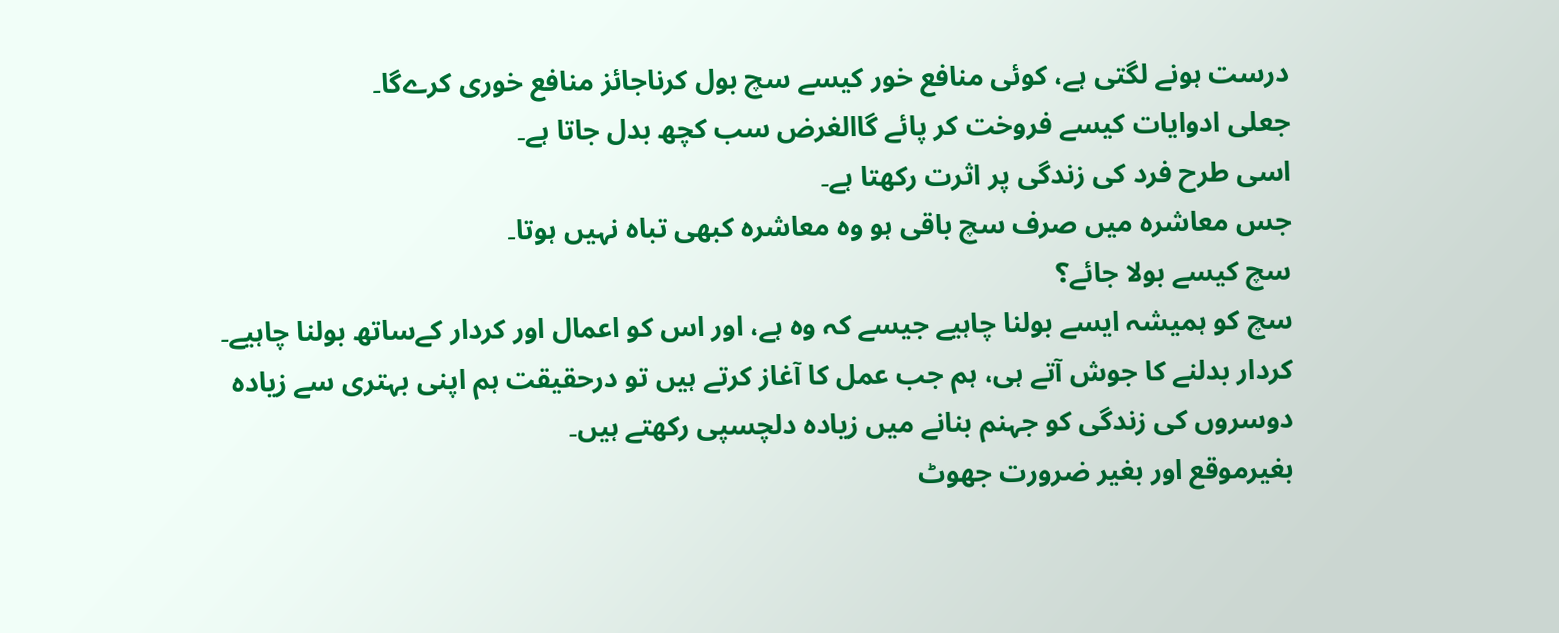درست ہونے لگتی ہے، کوئی منافع خور کیسے سچ بول کرناجائز منافع خوری کرےگا۔
جعلی ادوایات کیسے فروخت کر پائے گاالغرض سب کچھ بدل جاتا ہے۔
اسی طرح فرد کی زندگی پر اثرت رکھتا ہے۔
جس معاشرہ میں صرف سچ باقی ہو وہ معاشرہ کبھی تباہ نہیں ہوتا۔
سچ کیسے بولا جائے؟
سچ کو ہمیشہ ایسے بولنا چاہیے جیسے کہ وہ ہے، اور اس کو اعمال اور کردار کےساتھ بولنا چاہیے۔
کردار بدلنے کا جوش آتے ہی، ہم جب عمل کا آغاز کرتے ہیں تو درحقیقت ہم اپنی بہتری سے زیادہ دوسروں کی زندگی کو جہنم بنانے میں زیادہ دلچسپی رکھتے ہیں۔
بغیرموقع اور بغیر ضرورت جھوٹ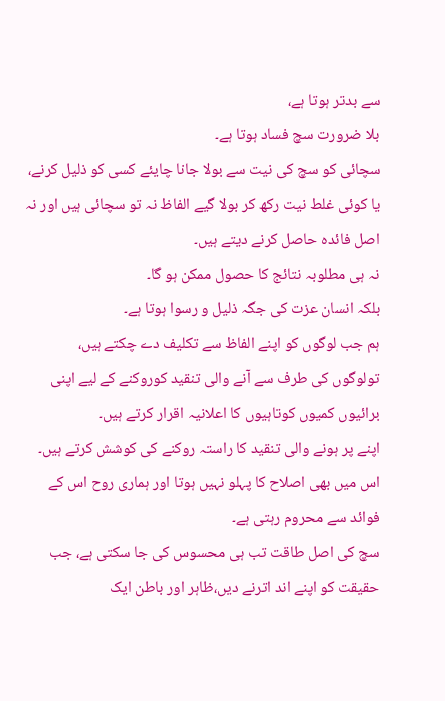سے بدتر ہوتا ہے،
بلا ضرورت سچ فساد ہوتا ہے۔
سچائی کو سچ کی نیت سے بولا جانا چایئے کسی کو ذلیل کرنے، یا کوئی غلط نیت رکھ کر بولا گیے الفاظ نہ تو سچائی ہیں اور نہ اصل فائدہ حاصل کرنے دیتے ہیں۔
نہ ہی مطلوبہ نتائج کا حصول ممکن ہو گا۔
بلکہ انسان عزت کی جگہ ذلیل و رسوا ہوتا ہے۔
ہم جب لوگوں کو اپنے الفاظ سے تکلیف دے چکتے ہیں،
تولوگوں کی طرف سے آنے والی تنقید کوروکنے کے لیے اپنی برائیوں کمیوں کوتاہیوں کا اعلانیہ اقرار کرتے ہیں۔
اپنے پر ہونے والی تنقید کا راستہ روکنے کی کوشش کرتے ہیں۔
اس میں بھی اصلاح کا پہلو نہیں ہوتا اور ہماری روح اس کے فوائد سے محروم رہتی ہے۔
سچ کی اصل طاقت تب ہی محسوس کی جا سکتی ہے، جب حقیقت کو اپنے اند اترنے دیں،ظاہر اور باطن ایک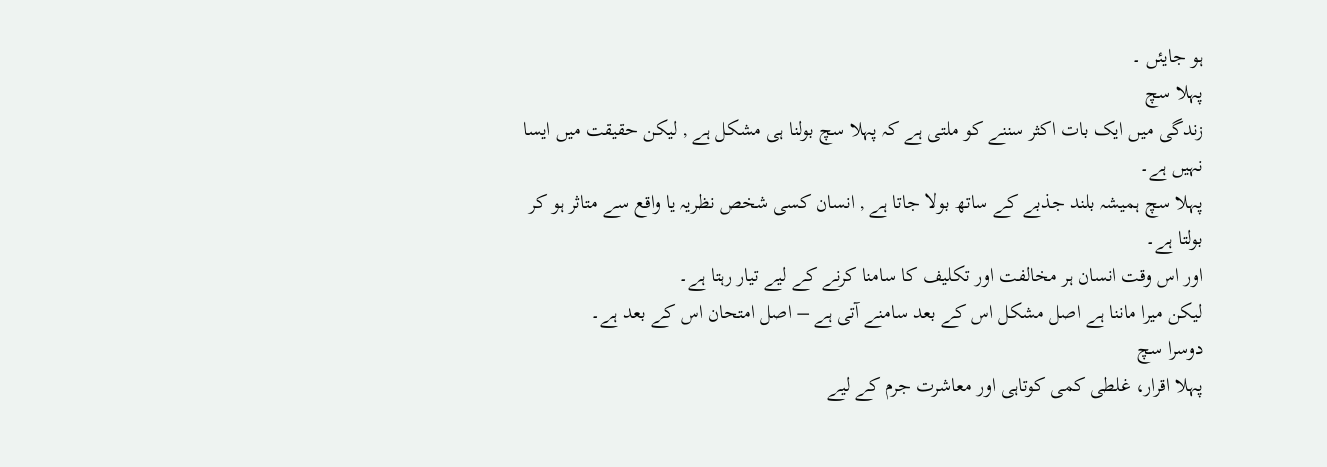ہو جایئں ۔
پہلا سچ
زندگی میں ایک بات اکثر سننے کو ملتی ہے کہ پہلا سچ بولنا ہی مشکل ہے , لیکن حقیقت میں ایسا نہیں ہے۔
پہلا سچ ہمیشہ بلند جذبے کے ساتھ بولا جاتا ہے , انسان کسی شخص نظریہ یا واقع سے متاثر ہو کر بولتا ہے۔
اور اس وقت انسان ہر مخالفت اور تکلیف کا سامنا کرنے کے لیے تیار رہتا ہے۔
لیکن میرا ماننا ہے اصل مشکل اس کے بعد سامنے آتی ہے – اصل امتحان اس کے بعد ہے۔
دوسرا سچ
پہلا اقرار، غلطی کمی کوتاہی اور معاشرت جرم کے لیے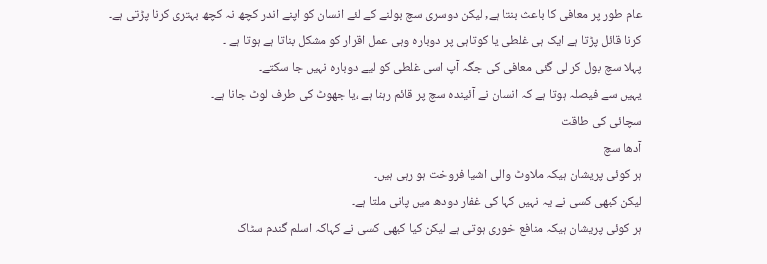عام طور پر معافی کا باعث بنتا ہے, لیکن دوسری سچ بولنے کے لئے انسان کو اپنے اندر کچھ نہ کچھ بہتری کرنا پڑتی ہے۔
کرنا قائل پڑتا ہے ایک ہی غلطی یا کوتاہی پر دوبارہ وہی عمل اقرار کو مشکل بناتا ہے ہوتا ہے ۔
پہلا سچ بول کر لی گئی معافی کی جگہ آپ اسی غلطی کو لیے دوبارہ نہیں جا سکتے۔
یہیں سے فیصلہ ہوتا ہے کہ انسان نے آئیندہ سچ پر قائم رہنا ہے ،یا جھوٹ کی طرف لوٹ جانا ہے۔
سچائی کی طاقت
آدھا سچ
ہر کوئی پریشان ہیکہ ملاوٹ والی اشیا فروخت ہو رہی ہیں۔
لیکن کبھی کسی نے یہ نہیں کہا کی غفار دودھ میں پانی ملتا ہے۔
ہر کوئی پریشان ہیکہ منافع خوری ہوتی ہے لیکن کیا کبھی کسی نے کہاکہ اسلم گندم سٹاک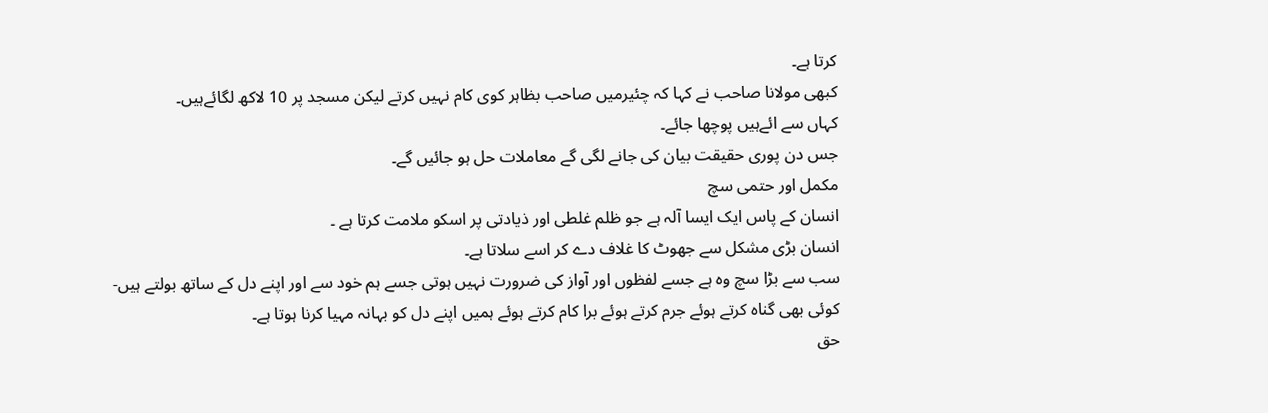کرتا ہے۔
کبھی مولانا صاحب نے کہا کہ چئیرمیں صاحب بظاہر کوی کام نہیں کرتے لیکن مسجد پر 10 لاکھ لگائےہیں۔
کہاں سے ائےہیں پوچھا جائے۔
جس دن پوری حقیقت بیان کی جانے لگی گے معاملات حل ہو جائیں گے۔
مکمل اور حتمی سچ
انسان کے پاس ایک ایسا آلہ ہے جو ظلم غلطی اور ذیادتی پر اسکو ملامت کرتا ہے ۔
انسان بڑی مشکل سے جھوٹ کا غلاف دے کر اسے سلاتا ہے۔
سب سے بڑا سچ وہ ہے جسے لفظوں اور آواز کی ضرورت نہیں ہوتی جسے ہم خود سے اور اپنے دل کے ساتھ بولتے ہیں-
کوئی بھی گناہ کرتے ہوئے جرم کرتے ہوئے برا کام کرتے ہوئے ہمیں اپنے دل کو بہانہ مہیا کرنا ہوتا ہے۔
حق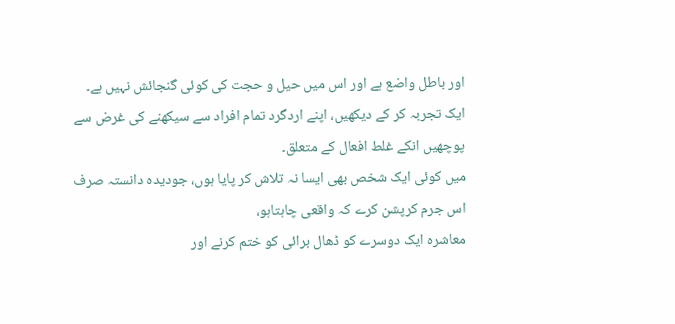اور باطل واضع ہے اور اس میں حیل و حجت کی کوئی گنجائش نہیں ہے۔
ایک تجربہ کر کے دیکھیں، اپنے اردگرد تمام افراد سے سیکھنے کی غرض سے پوچھیں انکے غلط افعال کے متعلق۔
میں کوئی ایک شخص بھی ایسا نہ تلاش کر پایا ہوں، جودیدہ دانستہ صرف اس جرم کرپشن کرے کہ واقعی چاہتاہو،
معاشرہ ایک دوسرے کو ڈھال برائی کو ختم کرنے اور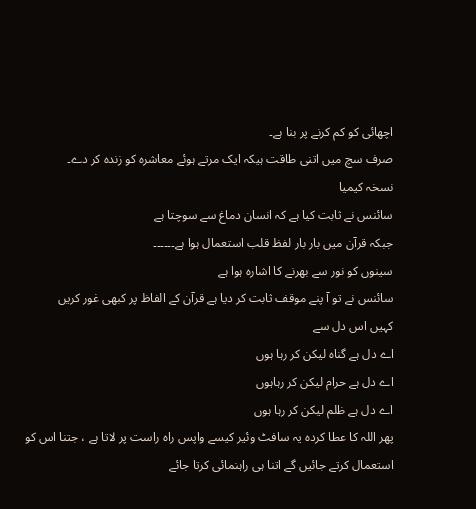اچھائی کو کم کرنے پر بنا ہے۔
صرف سچ میں اتنی طاقت ہیکہ ایک مرتے ہوئے معاشرہ کو زندہ کر دے۔
نسخہ کیمیا
سائنس نے ثابت کیا ہے کہ انسان دماغ سے سوچتا ہے
جبکہ قرآن میں بار بار لفظ قلب استعمال ہوا ہے۔۔۔۔۔۔
سینوں کو نور سے بھرنے کا اشارہ ہوا ہے
سائنس نے تو آ پنے موقف ثابت کر دیا ہے قرآن کے الفاظ پر کبھی غور کریں
کہیں اس دل سے
اے دل ہے گناہ لیکن کر رہا ہوں
اے دل ہے حرام لیکن کر رہاہوں
اے دل ہے ظلم لیکن کر رہا ہوں
پھر اللہ کا عطا کردہ یہ سافٹ وئیر کیسے واپس راہ راست پر لاتا ہے ، جتنا اس کو استعمال کرتے جائیں گے اتنا ہی راہنمائی کرتا جائے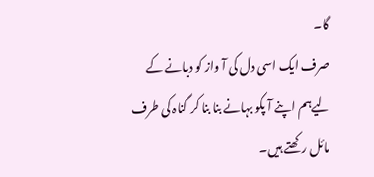گا۔
صرف ایک اسی دل کی آ واز کو دبانے کے لیےہم اپنے آ پکو بہانے بنا بنا کر گناہ کی طرف مائل رکھتے ہیں۔